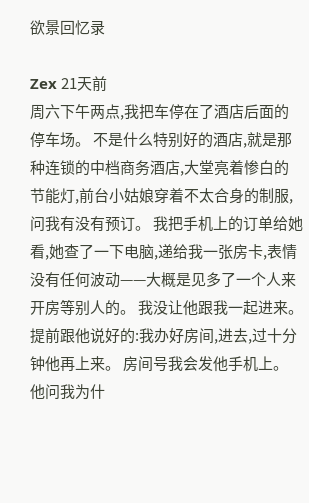欲景回忆录

Zex 21天前
周六下午两点,我把车停在了酒店后面的停车场。 不是什么特别好的酒店,就是那种连锁的中档商务酒店,大堂亮着惨白的节能灯,前台小姑娘穿着不太合身的制服,问我有没有预订。 我把手机上的订单给她看,她查了一下电脑,递给我一张房卡,表情没有任何波动——大概是见多了一个人来开房等别人的。 我没让他跟我一起进来。 提前跟他说好的:我办好房间,进去,过十分钟他再上来。 房间号我会发他手机上。 他问我为什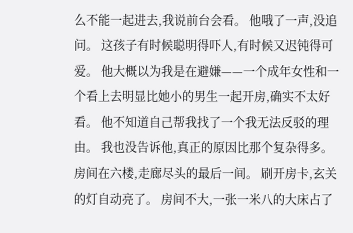么不能一起进去,我说前台会看。 他哦了一声,没追问。 这孩子有时候聪明得吓人,有时候又迟钝得可爱。 他大概以为我是在避嫌——一个成年女性和一个看上去明显比她小的男生一起开房,确实不太好看。 他不知道自己帮我找了一个我无法反驳的理由。 我也没告诉他,真正的原因比那个复杂得多。 房间在六楼,走廊尽头的最后一间。 刷开房卡,玄关的灯自动亮了。 房间不大,一张一米八的大床占了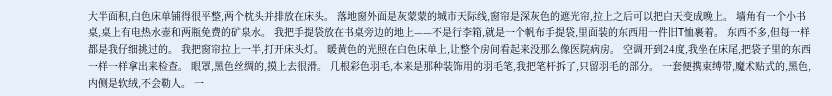大半面积,白色床单铺得很平整,两个枕头并排放在床头。 落地窗外面是灰蒙蒙的城市天际线,窗帘是深灰色的遮光帘,拉上之后可以把白天变成晚上。 墙角有一个小书桌,桌上有电热水壶和两瓶免费的矿泉水。 我把手提袋放在书桌旁边的地上——不是行李箱,就是一个帆布手提袋,里面装的东西用一件旧T恤裹着。 东西不多,但每一样都是我仔细挑过的。 我把窗帘拉上一半,打开床头灯。 暖黄色的光照在白色床单上,让整个房间看起来没那么像医院病房。 空调开到24度,我坐在床尾,把袋子里的东西一样一样拿出来检查。 眼罩,黑色丝绸的,摸上去很滑。 几根彩色羽毛,本来是那种装饰用的羽毛笔,我把笔杆拆了,只留羽毛的部分。 一套便携束缚带,魔术贴式的,黑色,内侧是软绒,不会勒人。 一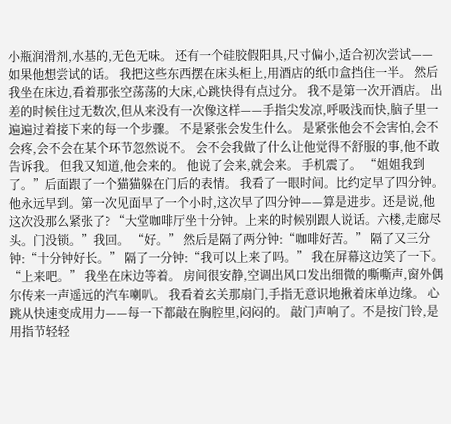小瓶润滑剂,水基的,无色无味。 还有一个硅胶假阳具,尺寸偏小,适合初次尝试——如果他想尝试的话。 我把这些东西摆在床头柜上,用酒店的纸巾盒挡住一半。 然后我坐在床边,看着那张空荡荡的大床,心跳快得有点过分。 我不是第一次开酒店。 出差的时候住过无数次,但从来没有一次像这样——手指尖发凉,呼吸浅而快,脑子里一遍遍过着接下来的每一个步骤。 不是紧张会发生什么。 是紧张他会不会害怕,会不会疼,会不会在某个环节忽然说不。 会不会我做了什么让他觉得不舒服的事,他不敢告诉我。 但我又知道,他会来的。 他说了会来,就会来。 手机震了。 “姐姐我到了。”后面跟了一个猫猫躲在门后的表情。 我看了一眼时间。比约定早了四分钟。他永远早到。第一次见面早了一个小时,这次早了四分钟——算是进步。还是说,他这次没那么紧张了? “大堂咖啡厅坐十分钟。上来的时候别跟人说话。六楼,走廊尽头。门没锁。”我回。 “好。” 然后是隔了两分钟:“咖啡好苦。” 隔了又三分钟:“十分钟好长。” 隔了一分钟:“我可以上来了吗。” 我在屏幕这边笑了一下。“上来吧。” 我坐在床边等着。 房间很安静,空调出风口发出细微的嘶嘶声,窗外偶尔传来一声遥远的汽车喇叭。 我看着玄关那扇门,手指无意识地揪着床单边缘。 心跳从快速变成用力——每一下都敲在胸腔里,闷闷的。 敲门声响了。不是按门铃,是用指节轻轻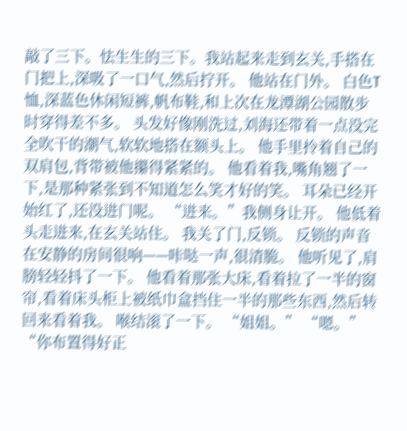敲了三下。怯生生的三下。我站起来走到玄关,手搭在门把上,深吸了一口气,然后拧开。 他站在门外。 白色T恤,深蓝色休闲短裤,帆布鞋,和上次在龙潭湖公园散步时穿得差不多。 头发好像刚洗过,刘海还带着一点没完全吹干的潮气,软软地搭在额头上。 他手里拎着自己的双肩包,背带被他攥得紧紧的。 他看着我,嘴角翘了一下,是那种紧张到不知道怎么笑才好的笑。 耳朵已经开始红了,还没进门呢。 “进来。”我侧身让开。 他低着头走进来,在玄关站住。 我关了门,反锁。 反锁的声音在安静的房间很响——咔哒一声,很清脆。 他听见了,肩膀轻轻抖了一下。 他看着那张大床,看着拉了一半的窗帘,看着床头柜上被纸巾盒挡住一半的那些东西,然后转回来看着我。 喉结滚了一下。 “姐姐。” “嗯。” “你布置得好正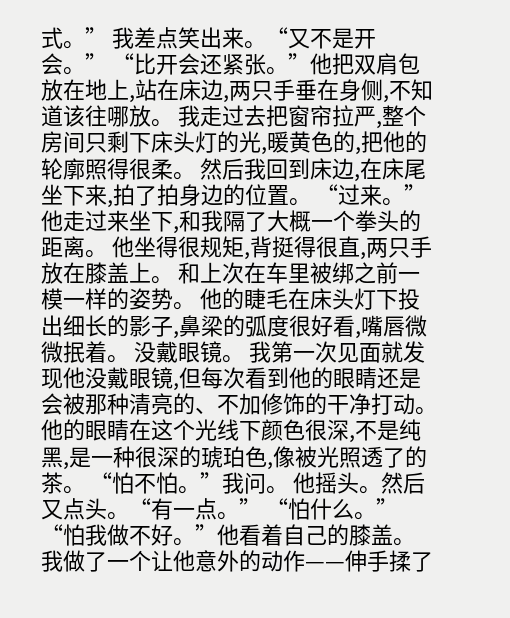式。” 我差点笑出来。“又不是开会。” “比开会还紧张。”他把双肩包放在地上,站在床边,两只手垂在身侧,不知道该往哪放。 我走过去把窗帘拉严,整个房间只剩下床头灯的光,暖黄色的,把他的轮廓照得很柔。 然后我回到床边,在床尾坐下来,拍了拍身边的位置。 “过来。” 他走过来坐下,和我隔了大概一个拳头的距离。 他坐得很规矩,背挺得很直,两只手放在膝盖上。 和上次在车里被绑之前一模一样的姿势。 他的睫毛在床头灯下投出细长的影子,鼻梁的弧度很好看,嘴唇微微抿着。 没戴眼镜。 我第一次见面就发现他没戴眼镜,但每次看到他的眼睛还是会被那种清亮的、不加修饰的干净打动。 他的眼睛在这个光线下颜色很深,不是纯黑,是一种很深的琥珀色,像被光照透了的茶。 “怕不怕。”我问。 他摇头。然后又点头。“有一点。” “怕什么。” “怕我做不好。”他看着自己的膝盖。 我做了一个让他意外的动作——伸手揉了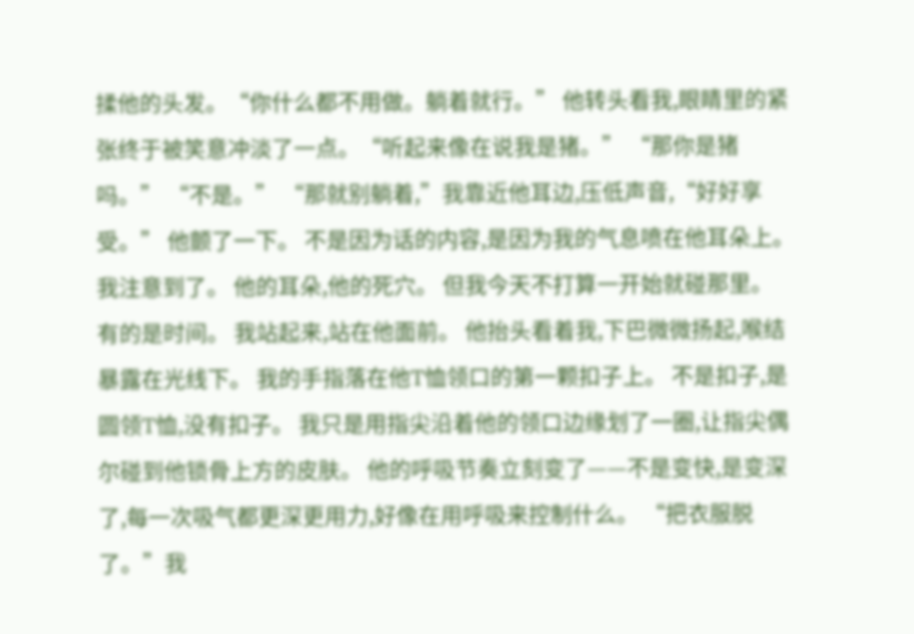揉他的头发。“你什么都不用做。躺着就行。” 他转头看我,眼睛里的紧张终于被笑意冲淡了一点。“听起来像在说我是猪。” “那你是猪吗。” “不是。” “那就别躺着,”我靠近他耳边,压低声音,“好好享受。” 他颤了一下。 不是因为话的内容,是因为我的气息喷在他耳朵上。 我注意到了。 他的耳朵,他的死穴。 但我今天不打算一开始就碰那里。 有的是时间。 我站起来,站在他面前。 他抬头看着我,下巴微微扬起,喉结暴露在光线下。 我的手指落在他T恤领口的第一颗扣子上。 不是扣子,是圆领T恤,没有扣子。 我只是用指尖沿着他的领口边缘划了一圈,让指尖偶尔碰到他锁骨上方的皮肤。 他的呼吸节奏立刻变了——不是变快,是变深了,每一次吸气都更深更用力,好像在用呼吸来控制什么。 “把衣服脱了。”我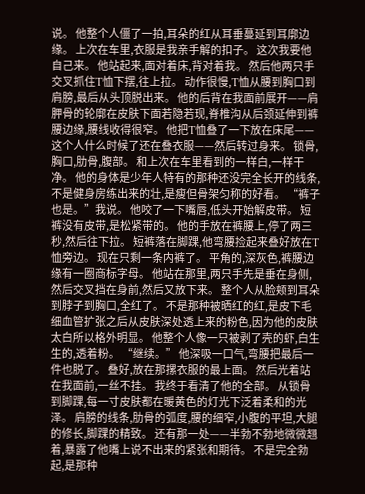说。 他整个人僵了一拍,耳朵的红从耳垂蔓延到耳廓边缘。 上次在车里,衣服是我亲手解的扣子。 这次我要他自己来。 他站起来,面对着床,背对着我。 然后他两只手交叉抓住T恤下摆,往上拉。 动作很慢,T恤从腰到胸口到肩膀,最后从头顶脱出来。 他的后背在我面前展开——肩胛骨的轮廓在皮肤下面若隐若现,脊椎沟从后颈延伸到裤腰边缘,腰线收得很窄。 他把T恤叠了一下放在床尾——这个人什么时候了还在叠衣服——然后转过身来。 锁骨,胸口,肋骨,腹部。 和上次在车里看到的一样白,一样干净。 他的身体是少年人特有的那种还没完全长开的线条,不是健身房练出来的壮,是瘦但骨架匀称的好看。 “裤子也是。”我说。 他咬了一下嘴唇,低头开始解皮带。 短裤没有皮带,是松紧带的。 他的手放在裤腰上,停了两三秒,然后往下拉。 短裤落在脚踝,他弯腰捡起来叠好放在T恤旁边。 现在只剩一条内裤了。 平角的,深灰色,裤腰边缘有一圈商标字母。 他站在那里,两只手先是垂在身侧,然后交叉挡在身前,然后又放下来。 整个人从脸颊到耳朵到脖子到胸口,全红了。 不是那种被晒红的红,是皮下毛细血管扩张之后从皮肤深处透上来的粉色,因为他的皮肤太白所以格外明显。 他整个人像一只被剥了壳的虾,白生生的,透着粉。 “继续。” 他深吸一口气,弯腰把最后一件也脱了。 叠好,放在那摞衣服的最上面。 然后光着站在我面前,一丝不挂。 我终于看清了他的全部。 从锁骨到脚踝,每一寸皮肤都在暖黄色的灯光下泛着柔和的光泽。 肩膀的线条,肋骨的弧度,腰的细窄,小腹的平坦,大腿的修长,脚踝的精致。 还有那一处——半勃不勃地微微翘着,暴露了他嘴上说不出来的紧张和期待。 不是完全勃起,是那种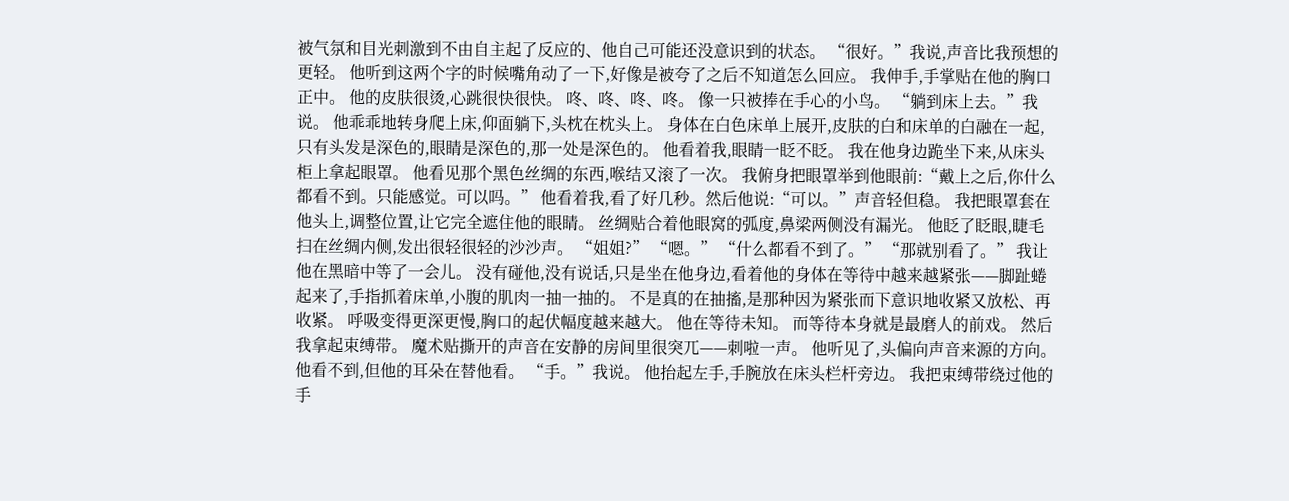被气氛和目光刺激到不由自主起了反应的、他自己可能还没意识到的状态。 “很好。”我说,声音比我预想的更轻。 他听到这两个字的时候嘴角动了一下,好像是被夸了之后不知道怎么回应。 我伸手,手掌贴在他的胸口正中。 他的皮肤很烫,心跳很快很快。 咚、咚、咚、咚。 像一只被捧在手心的小鸟。 “躺到床上去。”我说。 他乖乖地转身爬上床,仰面躺下,头枕在枕头上。 身体在白色床单上展开,皮肤的白和床单的白融在一起,只有头发是深色的,眼睛是深色的,那一处是深色的。 他看着我,眼睛一眨不眨。 我在他身边跪坐下来,从床头柜上拿起眼罩。 他看见那个黑色丝绸的东西,喉结又滚了一次。 我俯身把眼罩举到他眼前:“戴上之后,你什么都看不到。只能感觉。可以吗。” 他看着我,看了好几秒。然后他说:“可以。”声音轻但稳。 我把眼罩套在他头上,调整位置,让它完全遮住他的眼睛。 丝绸贴合着他眼窝的弧度,鼻梁两侧没有漏光。 他眨了眨眼,睫毛扫在丝绸内侧,发出很轻很轻的沙沙声。 “姐姐?” “嗯。” “什么都看不到了。” “那就别看了。” 我让他在黑暗中等了一会儿。 没有碰他,没有说话,只是坐在他身边,看着他的身体在等待中越来越紧张——脚趾蜷起来了,手指抓着床单,小腹的肌肉一抽一抽的。 不是真的在抽搐,是那种因为紧张而下意识地收紧又放松、再收紧。 呼吸变得更深更慢,胸口的起伏幅度越来越大。 他在等待未知。 而等待本身就是最磨人的前戏。 然后我拿起束缚带。 魔术贴撕开的声音在安静的房间里很突兀——刺啦一声。 他听见了,头偏向声音来源的方向。 他看不到,但他的耳朵在替他看。 “手。”我说。 他抬起左手,手腕放在床头栏杆旁边。 我把束缚带绕过他的手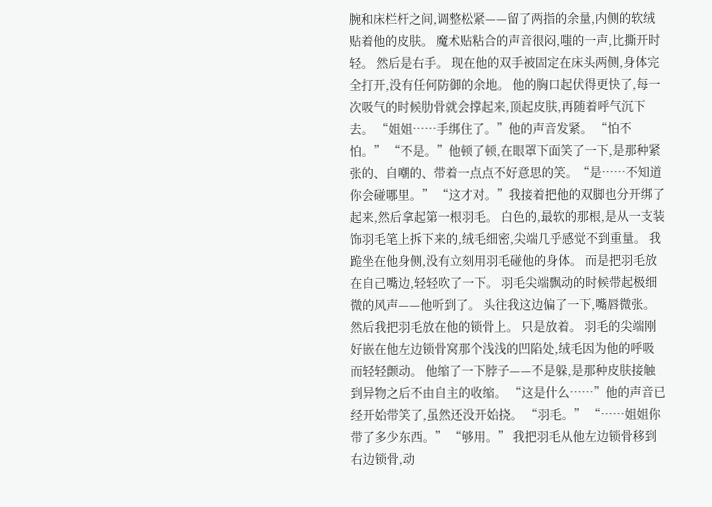腕和床栏杆之间,调整松紧——留了两指的余量,内侧的软绒贴着他的皮肤。 魔术贴粘合的声音很闷,嗤的一声,比撕开时轻。 然后是右手。 现在他的双手被固定在床头两侧,身体完全打开,没有任何防御的余地。 他的胸口起伏得更快了,每一次吸气的时候肋骨就会撑起来,顶起皮肤,再随着呼气沉下去。 “姐姐……手绑住了。”他的声音发紧。 “怕不怕。” “不是。”他顿了顿,在眼罩下面笑了一下,是那种紧张的、自嘲的、带着一点点不好意思的笑。“是……不知道你会碰哪里。” “这才对。”我接着把他的双脚也分开绑了起来,然后拿起第一根羽毛。 白色的,最软的那根,是从一支装饰羽毛笔上拆下来的,绒毛细密,尖端几乎感觉不到重量。 我跪坐在他身侧,没有立刻用羽毛碰他的身体。 而是把羽毛放在自己嘴边,轻轻吹了一下。 羽毛尖端飘动的时候带起极细微的风声——他听到了。 头往我这边偏了一下,嘴唇微张。 然后我把羽毛放在他的锁骨上。 只是放着。 羽毛的尖端刚好嵌在他左边锁骨窝那个浅浅的凹陷处,绒毛因为他的呼吸而轻轻颤动。 他缩了一下脖子——不是躲,是那种皮肤接触到异物之后不由自主的收缩。 “这是什么……”他的声音已经开始带笑了,虽然还没开始挠。 “羽毛。” “……姐姐你带了多少东西。” “够用。” 我把羽毛从他左边锁骨移到右边锁骨,动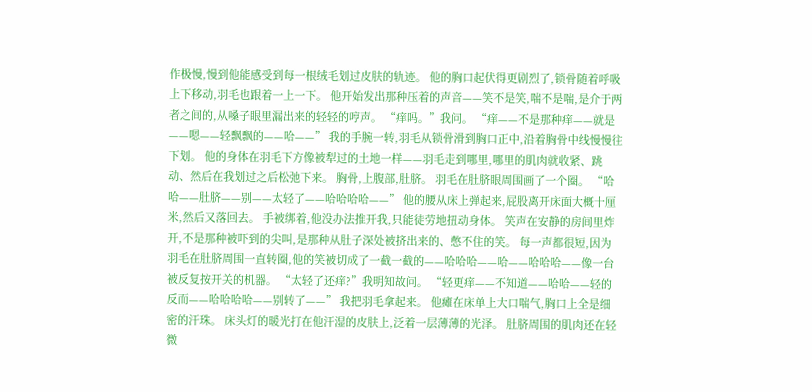作极慢,慢到他能感受到每一根绒毛划过皮肤的轨迹。 他的胸口起伏得更剧烈了,锁骨随着呼吸上下移动,羽毛也跟着一上一下。 他开始发出那种压着的声音——笑不是笑,喘不是喘,是介于两者之间的,从嗓子眼里漏出来的轻轻的哼声。 “痒吗。”我问。 “痒——不是那种痒——就是——嗯——轻飘飘的——哈——” 我的手腕一转,羽毛从锁骨滑到胸口正中,沿着胸骨中线慢慢往下划。 他的身体在羽毛下方像被犁过的土地一样——羽毛走到哪里,哪里的肌肉就收紧、跳动、然后在我划过之后松弛下来。 胸骨,上腹部,肚脐。 羽毛在肚脐眼周围画了一个圈。 “哈哈——肚脐——别——太轻了——哈哈哈哈——” 他的腰从床上弹起来,屁股离开床面大概十厘米,然后又落回去。 手被绑着,他没办法推开我,只能徒劳地扭动身体。 笑声在安静的房间里炸开,不是那种被吓到的尖叫,是那种从肚子深处被挤出来的、憋不住的笑。 每一声都很短,因为羽毛在肚脐周围一直转圈,他的笑被切成了一截一截的——哈哈哈——哈——哈哈哈——像一台被反复按开关的机器。 “太轻了还痒?”我明知故问。 “轻更痒——不知道——哈哈——轻的反而——哈哈哈哈——别转了——” 我把羽毛拿起来。 他瘫在床单上大口喘气,胸口上全是细密的汗珠。 床头灯的暖光打在他汗湿的皮肤上,泛着一层薄薄的光泽。 肚脐周围的肌肉还在轻微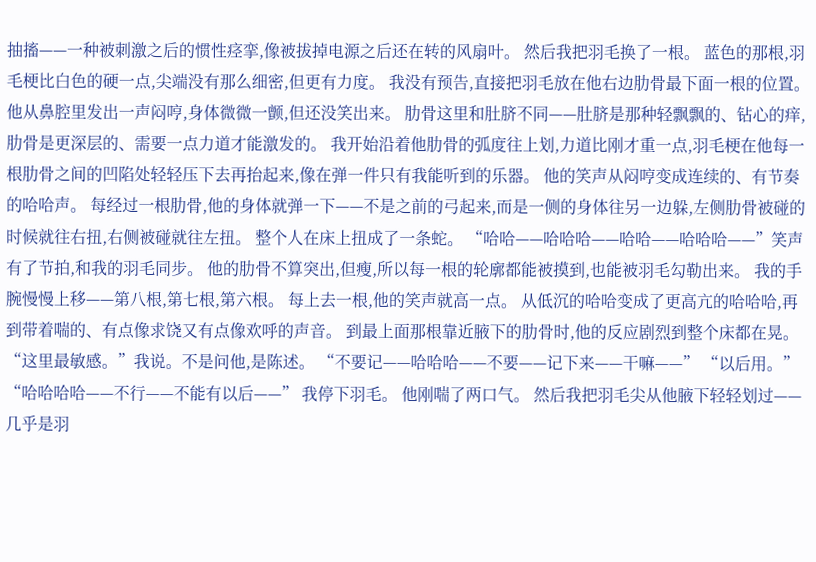抽搐——一种被刺激之后的惯性痉挛,像被拔掉电源之后还在转的风扇叶。 然后我把羽毛换了一根。 蓝色的那根,羽毛梗比白色的硬一点,尖端没有那么细密,但更有力度。 我没有预告,直接把羽毛放在他右边肋骨最下面一根的位置。 他从鼻腔里发出一声闷哼,身体微微一颤,但还没笑出来。 肋骨这里和肚脐不同——肚脐是那种轻飘飘的、钻心的痒,肋骨是更深层的、需要一点力道才能激发的。 我开始沿着他肋骨的弧度往上划,力道比刚才重一点,羽毛梗在他每一根肋骨之间的凹陷处轻轻压下去再抬起来,像在弹一件只有我能听到的乐器。 他的笑声从闷哼变成连续的、有节奏的哈哈声。 每经过一根肋骨,他的身体就弹一下——不是之前的弓起来,而是一侧的身体往另一边躲,左侧肋骨被碰的时候就往右扭,右侧被碰就往左扭。 整个人在床上扭成了一条蛇。 “哈哈——哈哈哈——哈哈——哈哈哈——”笑声有了节拍,和我的羽毛同步。 他的肋骨不算突出,但瘦,所以每一根的轮廓都能被摸到,也能被羽毛勾勒出来。 我的手腕慢慢上移——第八根,第七根,第六根。 每上去一根,他的笑声就高一点。 从低沉的哈哈变成了更高亢的哈哈哈,再到带着喘的、有点像求饶又有点像欢呼的声音。 到最上面那根靠近腋下的肋骨时,他的反应剧烈到整个床都在晃。 “这里最敏感。”我说。不是问他,是陈述。 “不要记——哈哈哈——不要——记下来——干嘛——” “以后用。” “哈哈哈哈——不行——不能有以后——” 我停下羽毛。 他刚喘了两口气。 然后我把羽毛尖从他腋下轻轻划过——几乎是羽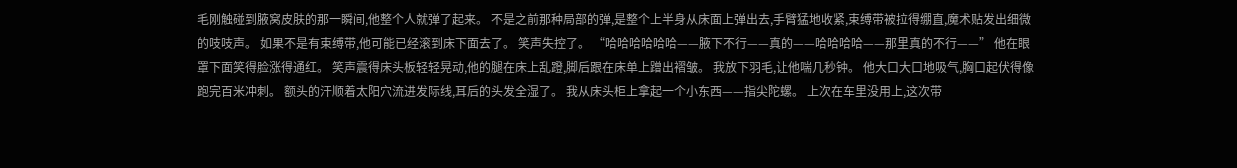毛刚触碰到腋窝皮肤的那一瞬间,他整个人就弹了起来。 不是之前那种局部的弹,是整个上半身从床面上弹出去,手臂猛地收紧,束缚带被拉得绷直,魔术贴发出细微的吱吱声。 如果不是有束缚带,他可能已经滚到床下面去了。 笑声失控了。 “哈哈哈哈哈哈——腋下不行——真的——哈哈哈哈——那里真的不行——” 他在眼罩下面笑得脸涨得通红。 笑声震得床头板轻轻晃动,他的腿在床上乱蹬,脚后跟在床单上蹭出褶皱。 我放下羽毛,让他喘几秒钟。 他大口大口地吸气,胸口起伏得像跑完百米冲刺。 额头的汗顺着太阳穴流进发际线,耳后的头发全湿了。 我从床头柜上拿起一个小东西——指尖陀螺。 上次在车里没用上,这次带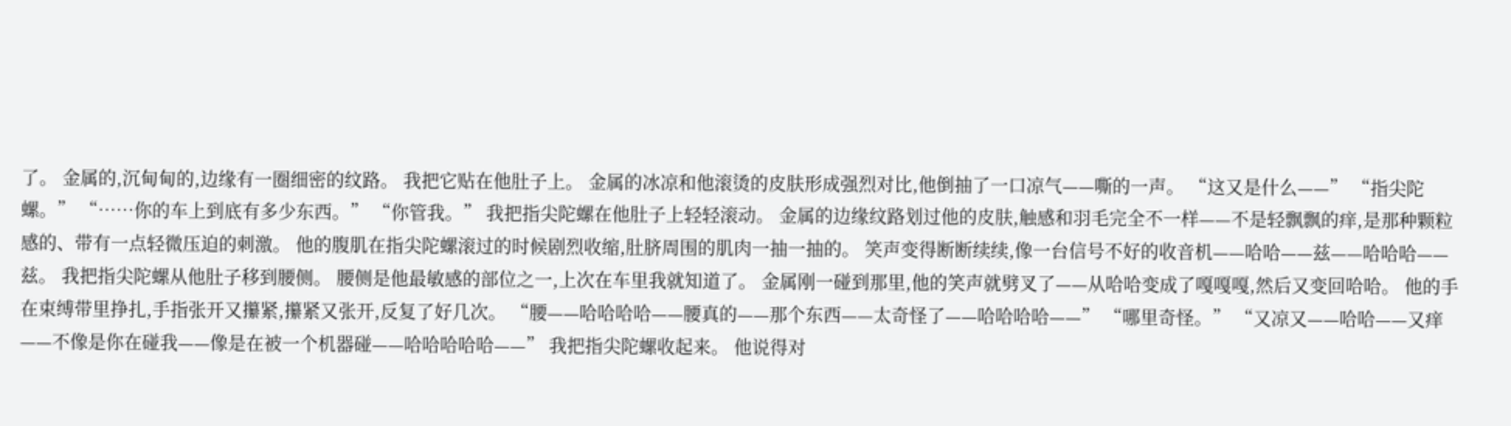了。 金属的,沉甸甸的,边缘有一圈细密的纹路。 我把它贴在他肚子上。 金属的冰凉和他滚烫的皮肤形成强烈对比,他倒抽了一口凉气——嘶的一声。 “这又是什么——” “指尖陀螺。” “……你的车上到底有多少东西。” “你管我。” 我把指尖陀螺在他肚子上轻轻滚动。 金属的边缘纹路划过他的皮肤,触感和羽毛完全不一样——不是轻飘飘的痒,是那种颗粒感的、带有一点轻微压迫的刺激。 他的腹肌在指尖陀螺滚过的时候剧烈收缩,肚脐周围的肌肉一抽一抽的。 笑声变得断断续续,像一台信号不好的收音机——哈哈——兹——哈哈哈——兹。 我把指尖陀螺从他肚子移到腰侧。 腰侧是他最敏感的部位之一,上次在车里我就知道了。 金属刚一碰到那里,他的笑声就劈叉了——从哈哈变成了嘎嘎嘎,然后又变回哈哈。 他的手在束缚带里挣扎,手指张开又攥紧,攥紧又张开,反复了好几次。 “腰——哈哈哈哈——腰真的——那个东西——太奇怪了——哈哈哈哈——” “哪里奇怪。” “又凉又——哈哈——又痒——不像是你在碰我——像是在被一个机器碰——哈哈哈哈哈——” 我把指尖陀螺收起来。 他说得对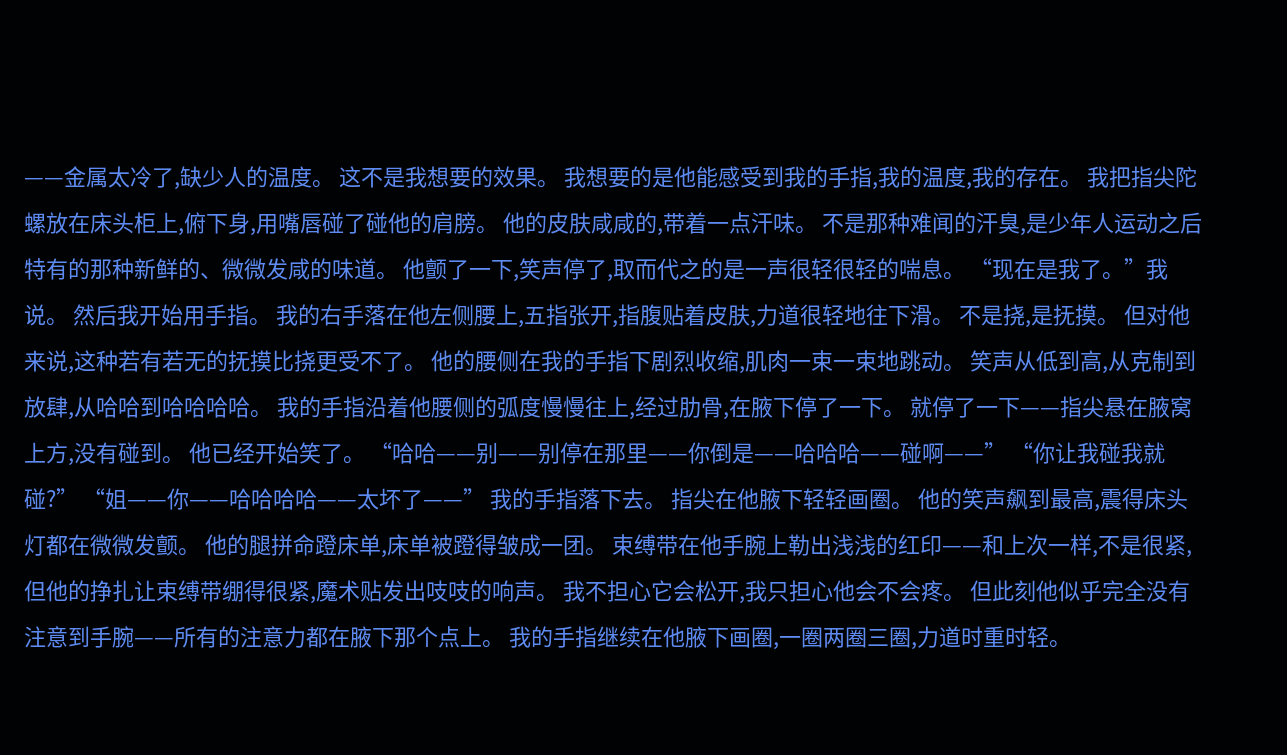——金属太冷了,缺少人的温度。 这不是我想要的效果。 我想要的是他能感受到我的手指,我的温度,我的存在。 我把指尖陀螺放在床头柜上,俯下身,用嘴唇碰了碰他的肩膀。 他的皮肤咸咸的,带着一点汗味。 不是那种难闻的汗臭,是少年人运动之后特有的那种新鲜的、微微发咸的味道。 他颤了一下,笑声停了,取而代之的是一声很轻很轻的喘息。 “现在是我了。”我说。 然后我开始用手指。 我的右手落在他左侧腰上,五指张开,指腹贴着皮肤,力道很轻地往下滑。 不是挠,是抚摸。 但对他来说,这种若有若无的抚摸比挠更受不了。 他的腰侧在我的手指下剧烈收缩,肌肉一束一束地跳动。 笑声从低到高,从克制到放肆,从哈哈到哈哈哈哈。 我的手指沿着他腰侧的弧度慢慢往上,经过肋骨,在腋下停了一下。 就停了一下——指尖悬在腋窝上方,没有碰到。 他已经开始笑了。 “哈哈——别——别停在那里——你倒是——哈哈哈——碰啊——” “你让我碰我就碰?” “姐——你——哈哈哈哈——太坏了——” 我的手指落下去。 指尖在他腋下轻轻画圈。 他的笑声飙到最高,震得床头灯都在微微发颤。 他的腿拼命蹬床单,床单被蹬得皱成一团。 束缚带在他手腕上勒出浅浅的红印——和上次一样,不是很紧,但他的挣扎让束缚带绷得很紧,魔术贴发出吱吱的响声。 我不担心它会松开,我只担心他会不会疼。 但此刻他似乎完全没有注意到手腕——所有的注意力都在腋下那个点上。 我的手指继续在他腋下画圈,一圈两圈三圈,力道时重时轻。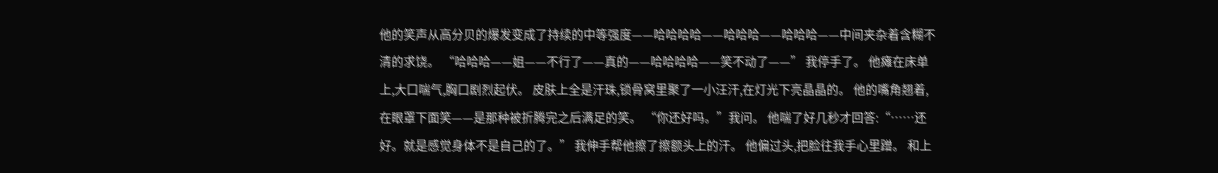他的笑声从高分贝的爆发变成了持续的中等强度——哈哈哈哈——哈哈哈——哈哈哈——中间夹杂着含糊不清的求饶。 “哈哈哈——姐——不行了——真的——哈哈哈哈——笑不动了——” 我停手了。 他瘫在床单上,大口喘气,胸口剧烈起伏。 皮肤上全是汗珠,锁骨窝里聚了一小汪汗,在灯光下亮晶晶的。 他的嘴角翘着,在眼罩下面笑——是那种被折腾完之后满足的笑。 “你还好吗。”我问。 他喘了好几秒才回答:“……还好。就是感觉身体不是自己的了。” 我伸手帮他擦了擦额头上的汗。 他偏过头,把脸往我手心里蹭。 和上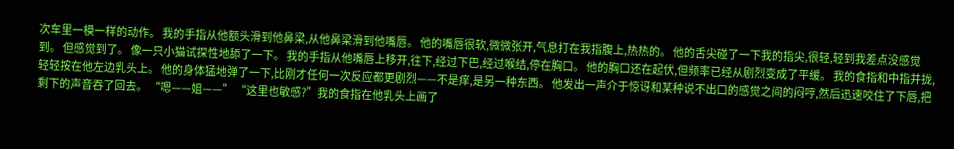次车里一模一样的动作。 我的手指从他额头滑到他鼻梁,从他鼻梁滑到他嘴唇。 他的嘴唇很软,微微张开,气息打在我指腹上,热热的。 他的舌尖碰了一下我的指尖,很轻,轻到我差点没感觉到。 但感觉到了。 像一只小猫试探性地舔了一下。 我的手指从他嘴唇上移开,往下,经过下巴,经过喉结,停在胸口。 他的胸口还在起伏,但频率已经从剧烈变成了平缓。 我的食指和中指并拢,轻轻按在他左边乳头上。 他的身体猛地弹了一下,比刚才任何一次反应都更剧烈——不是痒,是另一种东西。 他发出一声介于惊讶和某种说不出口的感觉之间的闷哼,然后迅速咬住了下唇,把剩下的声音吞了回去。 “嗯——姐——” “这里也敏感?”我的食指在他乳头上画了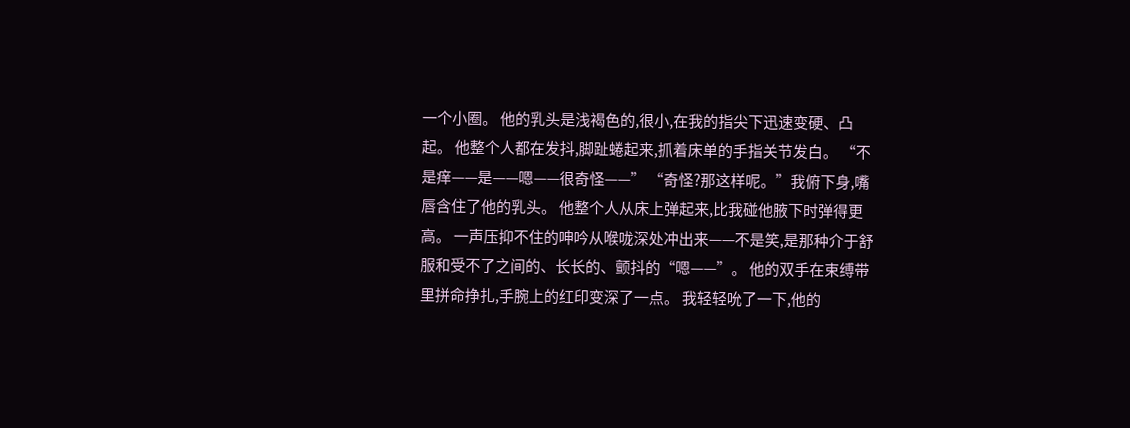一个小圈。 他的乳头是浅褐色的,很小,在我的指尖下迅速变硬、凸起。 他整个人都在发抖,脚趾蜷起来,抓着床单的手指关节发白。 “不是痒——是——嗯——很奇怪——” “奇怪?那这样呢。”我俯下身,嘴唇含住了他的乳头。 他整个人从床上弹起来,比我碰他腋下时弹得更高。 一声压抑不住的呻吟从喉咙深处冲出来——不是笑,是那种介于舒服和受不了之间的、长长的、颤抖的“嗯——”。 他的双手在束缚带里拼命挣扎,手腕上的红印变深了一点。 我轻轻吮了一下,他的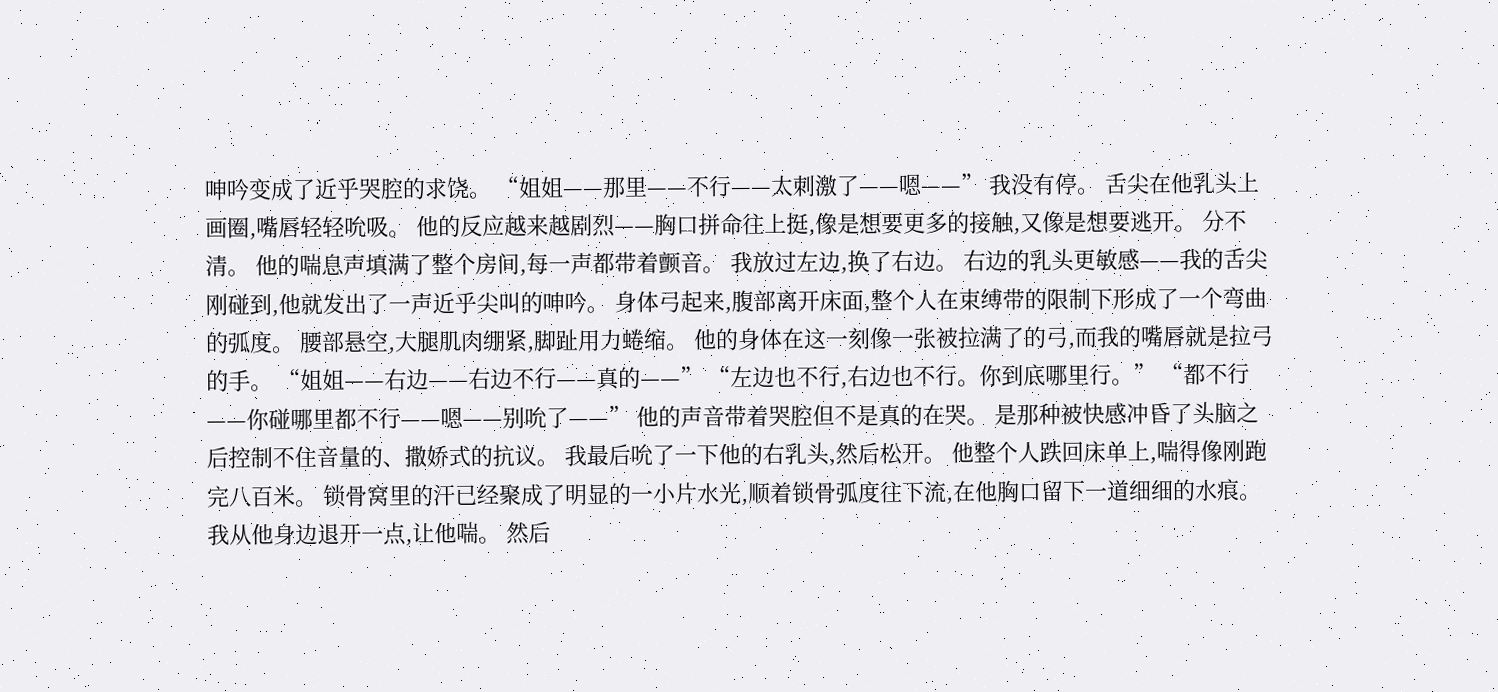呻吟变成了近乎哭腔的求饶。 “姐姐——那里——不行——太刺激了——嗯——” 我没有停。 舌尖在他乳头上画圈,嘴唇轻轻吮吸。 他的反应越来越剧烈——胸口拼命往上挺,像是想要更多的接触,又像是想要逃开。 分不清。 他的喘息声填满了整个房间,每一声都带着颤音。 我放过左边,换了右边。 右边的乳头更敏感——我的舌尖刚碰到,他就发出了一声近乎尖叫的呻吟。 身体弓起来,腹部离开床面,整个人在束缚带的限制下形成了一个弯曲的弧度。 腰部悬空,大腿肌肉绷紧,脚趾用力蜷缩。 他的身体在这一刻像一张被拉满了的弓,而我的嘴唇就是拉弓的手。 “姐姐——右边——右边不行——真的——” “左边也不行,右边也不行。你到底哪里行。” “都不行——你碰哪里都不行——嗯——别吮了——” 他的声音带着哭腔但不是真的在哭。 是那种被快感冲昏了头脑之后控制不住音量的、撒娇式的抗议。 我最后吮了一下他的右乳头,然后松开。 他整个人跌回床单上,喘得像刚跑完八百米。 锁骨窝里的汗已经聚成了明显的一小片水光,顺着锁骨弧度往下流,在他胸口留下一道细细的水痕。 我从他身边退开一点,让他喘。 然后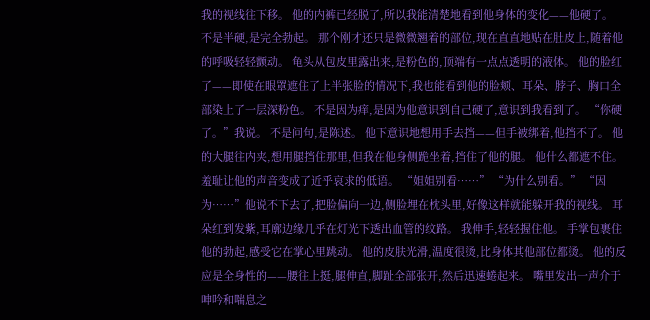我的视线往下移。 他的内裤已经脱了,所以我能清楚地看到他身体的变化——他硬了。 不是半硬,是完全勃起。 那个刚才还只是微微翘着的部位,现在直直地贴在肚皮上,随着他的呼吸轻轻颤动。 龟头从包皮里露出来,是粉色的,顶端有一点点透明的液体。 他的脸红了——即使在眼罩遮住了上半张脸的情况下,我也能看到他的脸颊、耳朵、脖子、胸口全部染上了一层深粉色。 不是因为痒,是因为他意识到自己硬了,意识到我看到了。 “你硬了。”我说。 不是问句,是陈述。 他下意识地想用手去挡——但手被绑着,他挡不了。 他的大腿往内夹,想用腿挡住那里,但我在他身侧跪坐着,挡住了他的腿。 他什么都遮不住。 羞耻让他的声音变成了近乎哀求的低语。 “姐姐别看……” “为什么别看。” “因为……”他说不下去了,把脸偏向一边,侧脸埋在枕头里,好像这样就能躲开我的视线。 耳朵红到发紫,耳廓边缘几乎在灯光下透出血管的纹路。 我伸手,轻轻握住他。 手掌包裹住他的勃起,感受它在掌心里跳动。 他的皮肤光滑,温度很烫,比身体其他部位都烫。 他的反应是全身性的——腰往上挺,腿伸直,脚趾全部张开,然后迅速蜷起来。 嘴里发出一声介于呻吟和喘息之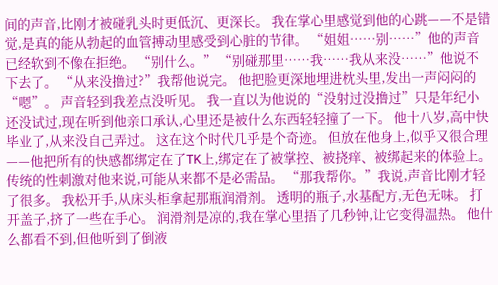间的声音,比刚才被碰乳头时更低沉、更深长。 我在掌心里感觉到他的心跳——不是错觉,是真的能从勃起的血管搏动里感受到心脏的节律。 “姐姐……别……”他的声音已经软到不像在拒绝。 “别什么。” “别碰那里……我……我从来没……”他说不下去了。 “从来没撸过?”我帮他说完。 他把脸更深地埋进枕头里,发出一声闷闷的“嗯”。 声音轻到我差点没听见。 我一直以为他说的“没射过没撸过”只是年纪小还没试过,现在听到他亲口承认,心里还是被什么东西轻轻撞了一下。 他十八岁,高中快毕业了,从来没自己弄过。 这在这个时代几乎是个奇迹。 但放在他身上,似乎又很合理——他把所有的快感都绑定在了TK上,绑定在了被掌控、被挠痒、被绑起来的体验上。 传统的性刺激对他来说,可能从来都不是必需品。 “那我帮你。”我说,声音比刚才轻了很多。 我松开手,从床头柜拿起那瓶润滑剂。 透明的瓶子,水基配方,无色无味。 打开盖子,挤了一些在手心。 润滑剂是凉的,我在掌心里捂了几秒钟,让它变得温热。 他什么都看不到,但他听到了倒液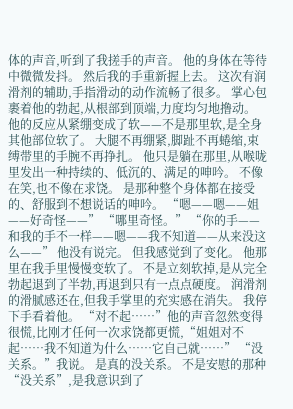体的声音,听到了我搓手的声音。 他的身体在等待中微微发抖。 然后我的手重新握上去。 这次有润滑剂的辅助,手指滑动的动作流畅了很多。 掌心包裹着他的勃起,从根部到顶端,力度均匀地撸动。 他的反应从紧绷变成了软——不是那里软,是全身其他部位软了。 大腿不再绷紧,脚趾不再蜷缩,束缚带里的手腕不再挣扎。 他只是躺在那里,从喉咙里发出一种持续的、低沉的、满足的呻吟。 不像在笑,也不像在求饶。 是那种整个身体都在接受的、舒服到不想说话的呻吟。 “嗯——嗯——姐——好奇怪——” “哪里奇怪。” “你的手——和我的手不一样——嗯——我不知道——从来没这么——” 他没有说完。 但我感觉到了变化。 他那里在我手里慢慢变软了。 不是立刻软掉,是从完全勃起退到了半勃,再退到只有一点点硬度。 润滑剂的滑腻感还在,但我手掌里的充实感在消失。 我停下手看着他。 “对不起……”他的声音忽然变得很慌,比刚才任何一次求饶都更慌,“姐姐对不起……我不知道为什么……它自己就……” “没关系。”我说。 是真的没关系。 不是安慰的那种“没关系”,是我意识到了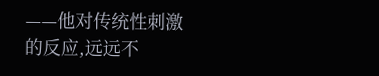——他对传统性刺激的反应,远远不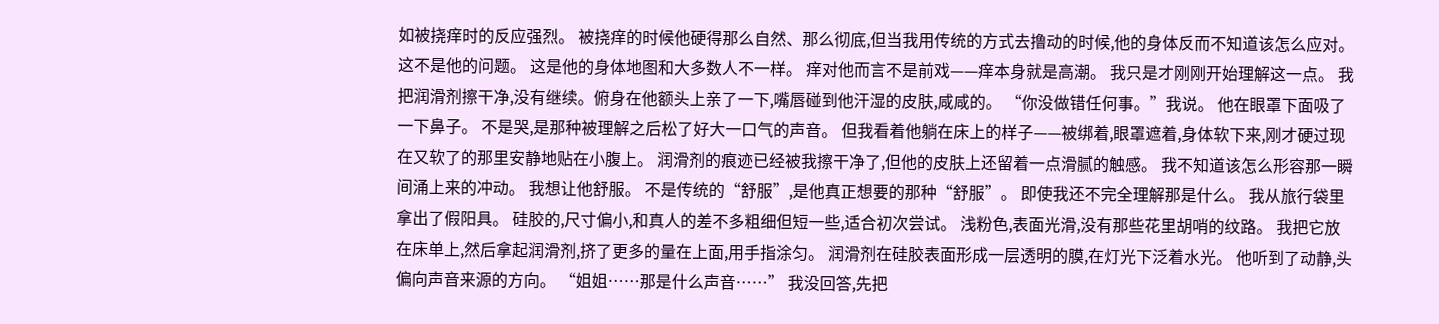如被挠痒时的反应强烈。 被挠痒的时候他硬得那么自然、那么彻底,但当我用传统的方式去撸动的时候,他的身体反而不知道该怎么应对。 这不是他的问题。 这是他的身体地图和大多数人不一样。 痒对他而言不是前戏——痒本身就是高潮。 我只是才刚刚开始理解这一点。 我把润滑剂擦干净,没有继续。俯身在他额头上亲了一下,嘴唇碰到他汗湿的皮肤,咸咸的。 “你没做错任何事。”我说。 他在眼罩下面吸了一下鼻子。 不是哭,是那种被理解之后松了好大一口气的声音。 但我看着他躺在床上的样子——被绑着,眼罩遮着,身体软下来,刚才硬过现在又软了的那里安静地贴在小腹上。 润滑剂的痕迹已经被我擦干净了,但他的皮肤上还留着一点滑腻的触感。 我不知道该怎么形容那一瞬间涌上来的冲动。 我想让他舒服。 不是传统的“舒服”,是他真正想要的那种“舒服”。 即使我还不完全理解那是什么。 我从旅行袋里拿出了假阳具。 硅胶的,尺寸偏小,和真人的差不多粗细但短一些,适合初次尝试。 浅粉色,表面光滑,没有那些花里胡哨的纹路。 我把它放在床单上,然后拿起润滑剂,挤了更多的量在上面,用手指涂匀。 润滑剂在硅胶表面形成一层透明的膜,在灯光下泛着水光。 他听到了动静,头偏向声音来源的方向。 “姐姐……那是什么声音……” 我没回答,先把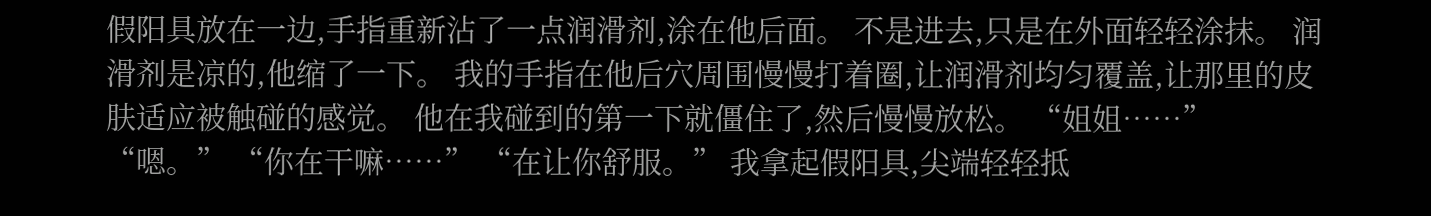假阳具放在一边,手指重新沾了一点润滑剂,涂在他后面。 不是进去,只是在外面轻轻涂抹。 润滑剂是凉的,他缩了一下。 我的手指在他后穴周围慢慢打着圈,让润滑剂均匀覆盖,让那里的皮肤适应被触碰的感觉。 他在我碰到的第一下就僵住了,然后慢慢放松。 “姐姐……” “嗯。” “你在干嘛……” “在让你舒服。” 我拿起假阳具,尖端轻轻抵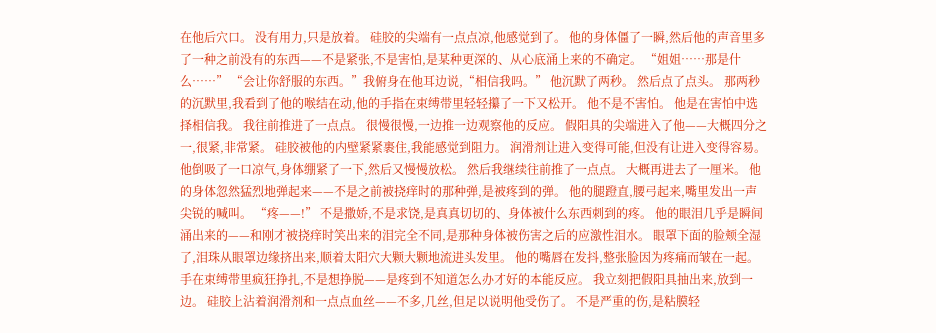在他后穴口。 没有用力,只是放着。 硅胶的尖端有一点点凉,他感觉到了。 他的身体僵了一瞬,然后他的声音里多了一种之前没有的东西——不是紧张,不是害怕,是某种更深的、从心底涌上来的不确定。 “姐姐……那是什么……” “会让你舒服的东西。”我俯身在他耳边说,“相信我吗。” 他沉默了两秒。 然后点了点头。 那两秒的沉默里,我看到了他的喉结在动,他的手指在束缚带里轻轻攥了一下又松开。 他不是不害怕。 他是在害怕中选择相信我。 我往前推进了一点点。 很慢很慢,一边推一边观察他的反应。 假阳具的尖端进入了他——大概四分之一,很紧,非常紧。 硅胶被他的内壁紧紧裹住,我能感觉到阻力。 润滑剂让进入变得可能,但没有让进入变得容易。 他倒吸了一口凉气,身体绷紧了一下,然后又慢慢放松。 然后我继续往前推了一点点。 大概再进去了一厘米。 他的身体忽然猛烈地弹起来——不是之前被挠痒时的那种弹,是被疼到的弹。 他的腿蹬直,腰弓起来,嘴里发出一声尖锐的喊叫。 “疼——!” 不是撒娇,不是求饶,是真真切切的、身体被什么东西刺到的疼。 他的眼泪几乎是瞬间涌出来的——和刚才被挠痒时笑出来的泪完全不同,是那种身体被伤害之后的应激性泪水。 眼罩下面的脸颊全湿了,泪珠从眼罩边缘挤出来,顺着太阳穴大颗大颗地流进头发里。 他的嘴唇在发抖,整张脸因为疼痛而皱在一起。 手在束缚带里疯狂挣扎,不是想挣脱——是疼到不知道怎么办才好的本能反应。 我立刻把假阳具抽出来,放到一边。 硅胶上沾着润滑剂和一点点血丝——不多,几丝,但足以说明他受伤了。 不是严重的伤,是粘膜轻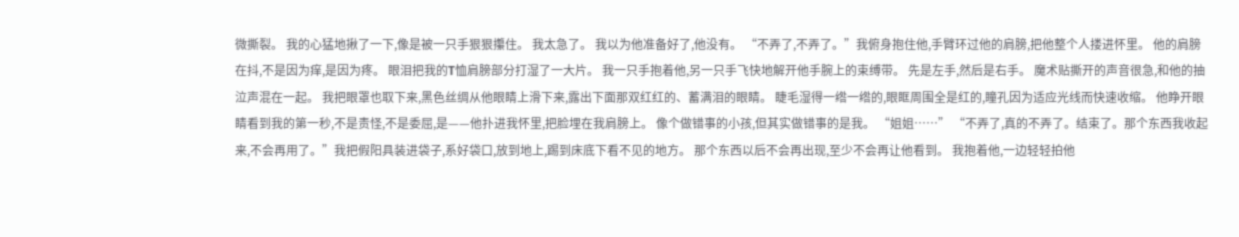微撕裂。 我的心猛地揪了一下,像是被一只手狠狠攥住。 我太急了。 我以为他准备好了,他没有。 “不弄了,不弄了。”我俯身抱住他,手臂环过他的肩膀,把他整个人搂进怀里。 他的肩膀在抖,不是因为痒,是因为疼。 眼泪把我的T恤肩膀部分打湿了一大片。 我一只手抱着他,另一只手飞快地解开他手腕上的束缚带。 先是左手,然后是右手。 魔术贴撕开的声音很急,和他的抽泣声混在一起。 我把眼罩也取下来,黑色丝绸从他眼睛上滑下来,露出下面那双红红的、蓄满泪的眼睛。 睫毛湿得一绺一绺的,眼眶周围全是红的,瞳孔因为适应光线而快速收缩。 他睁开眼睛看到我的第一秒,不是责怪,不是委屈,是——他扑进我怀里,把脸埋在我肩膀上。 像个做错事的小孩,但其实做错事的是我。 “姐姐……” “不弄了,真的不弄了。结束了。那个东西我收起来,不会再用了。”我把假阳具装进袋子,系好袋口,放到地上,踢到床底下看不见的地方。 那个东西以后不会再出现,至少不会再让他看到。 我抱着他,一边轻轻拍他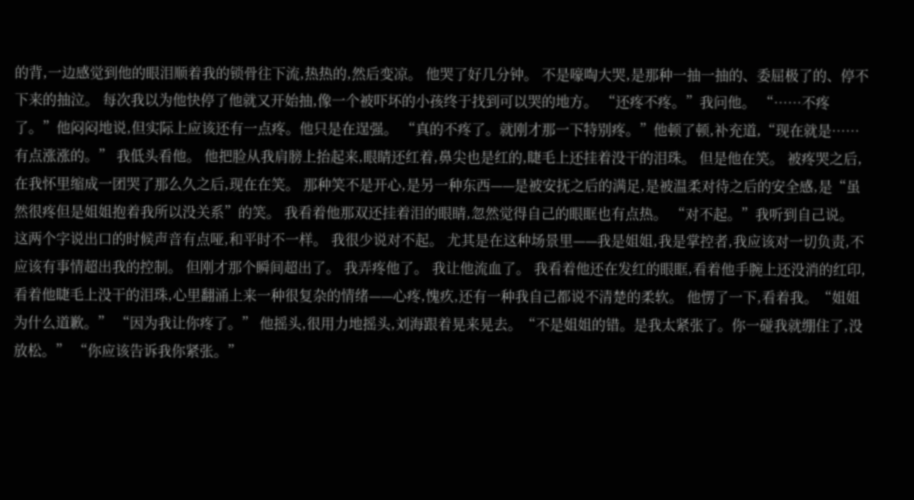的背,一边感觉到他的眼泪顺着我的锁骨往下流,热热的,然后变凉。 他哭了好几分钟。 不是嚎啕大哭,是那种一抽一抽的、委屈极了的、停不下来的抽泣。 每次我以为他快停了他就又开始抽,像一个被吓坏的小孩终于找到可以哭的地方。 “还疼不疼。”我问他。 “……不疼了。”他闷闷地说,但实际上应该还有一点疼。他只是在逞强。 “真的不疼了。就刚才那一下特别疼。”他顿了顿,补充道,“现在就是……有点涨涨的。” 我低头看他。 他把脸从我肩膀上抬起来,眼睛还红着,鼻尖也是红的,睫毛上还挂着没干的泪珠。 但是他在笑。 被疼哭之后,在我怀里缩成一团哭了那么久之后,现在在笑。 那种笑不是开心,是另一种东西——是被安抚之后的满足,是被温柔对待之后的安全感,是“虽然很疼但是姐姐抱着我所以没关系”的笑。 我看着他那双还挂着泪的眼睛,忽然觉得自己的眼眶也有点热。 “对不起。”我听到自己说。 这两个字说出口的时候声音有点哑,和平时不一样。 我很少说对不起。 尤其是在这种场景里——我是姐姐,我是掌控者,我应该对一切负责,不应该有事情超出我的控制。 但刚才那个瞬间超出了。 我弄疼他了。 我让他流血了。 我看着他还在发红的眼眶,看着他手腕上还没消的红印,看着他睫毛上没干的泪珠,心里翻涌上来一种很复杂的情绪——心疼,愧疚,还有一种我自己都说不清楚的柔软。 他愣了一下,看着我。“姐姐为什么道歉。” “因为我让你疼了。” 他摇头,很用力地摇头,刘海跟着晃来晃去。“不是姐姐的错。是我太紧张了。你一碰我就绷住了,没放松。” “你应该告诉我你紧张。”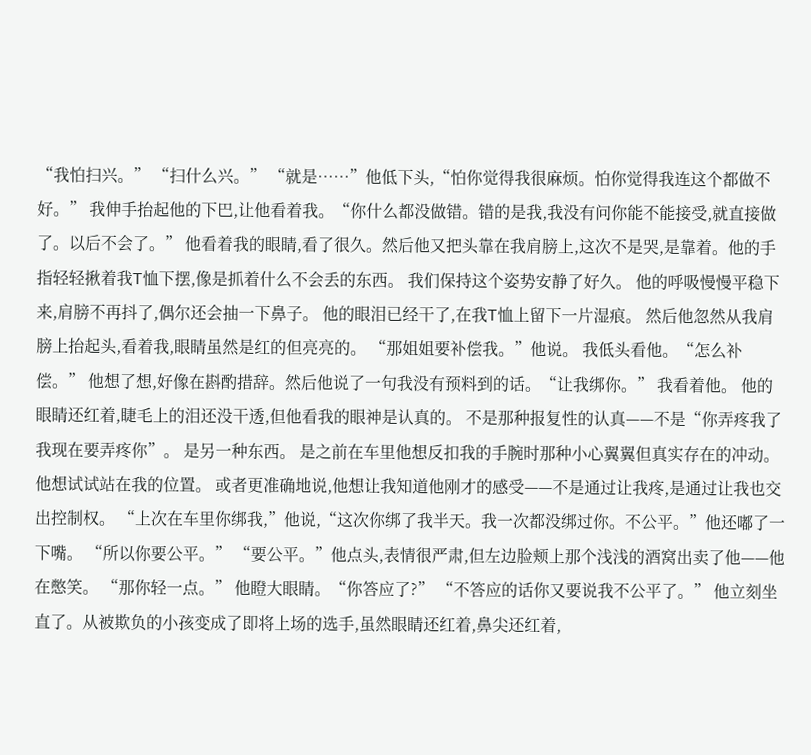“我怕扫兴。” “扫什么兴。” “就是……”他低下头,“怕你觉得我很麻烦。怕你觉得我连这个都做不好。” 我伸手抬起他的下巴,让他看着我。“你什么都没做错。错的是我,我没有问你能不能接受,就直接做了。以后不会了。” 他看着我的眼睛,看了很久。然后他又把头靠在我肩膀上,这次不是哭,是靠着。他的手指轻轻揪着我T恤下摆,像是抓着什么不会丢的东西。 我们保持这个姿势安静了好久。 他的呼吸慢慢平稳下来,肩膀不再抖了,偶尔还会抽一下鼻子。 他的眼泪已经干了,在我T恤上留下一片湿痕。 然后他忽然从我肩膀上抬起头,看着我,眼睛虽然是红的但亮亮的。 “那姐姐要补偿我。”他说。 我低头看他。“怎么补偿。” 他想了想,好像在斟酌措辞。然后他说了一句我没有预料到的话。“让我绑你。” 我看着他。 他的眼睛还红着,睫毛上的泪还没干透,但他看我的眼神是认真的。 不是那种报复性的认真——不是“你弄疼我了我现在要弄疼你”。 是另一种东西。 是之前在车里他想反扣我的手腕时那种小心翼翼但真实存在的冲动。 他想试试站在我的位置。 或者更准确地说,他想让我知道他刚才的感受——不是通过让我疼,是通过让我也交出控制权。 “上次在车里你绑我,”他说,“这次你绑了我半天。我一次都没绑过你。不公平。”他还嘟了一下嘴。 “所以你要公平。” “要公平。”他点头,表情很严肃,但左边脸颊上那个浅浅的酒窝出卖了他——他在憋笑。 “那你轻一点。” 他瞪大眼睛。“你答应了?” “不答应的话你又要说我不公平了。” 他立刻坐直了。从被欺负的小孩变成了即将上场的选手,虽然眼睛还红着,鼻尖还红着,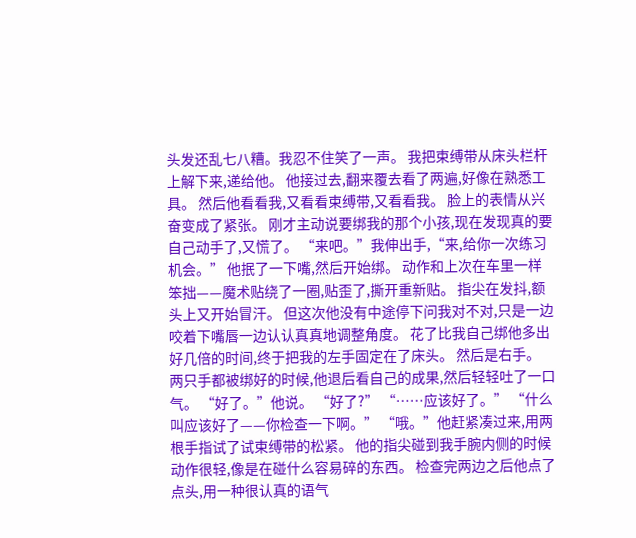头发还乱七八糟。我忍不住笑了一声。 我把束缚带从床头栏杆上解下来,递给他。 他接过去,翻来覆去看了两遍,好像在熟悉工具。 然后他看看我,又看看束缚带,又看看我。 脸上的表情从兴奋变成了紧张。 刚才主动说要绑我的那个小孩,现在发现真的要自己动手了,又慌了。 “来吧。”我伸出手,“来,给你一次练习机会。” 他抿了一下嘴,然后开始绑。 动作和上次在车里一样笨拙——魔术贴绕了一圈,贴歪了,撕开重新贴。 指尖在发抖,额头上又开始冒汗。 但这次他没有中途停下问我对不对,只是一边咬着下嘴唇一边认认真真地调整角度。 花了比我自己绑他多出好几倍的时间,终于把我的左手固定在了床头。 然后是右手。 两只手都被绑好的时候,他退后看自己的成果,然后轻轻吐了一口气。 “好了。”他说。 “好了?” “……应该好了。” “什么叫应该好了——你检查一下啊。” “哦。”他赶紧凑过来,用两根手指试了试束缚带的松紧。 他的指尖碰到我手腕内侧的时候动作很轻,像是在碰什么容易碎的东西。 检查完两边之后他点了点头,用一种很认真的语气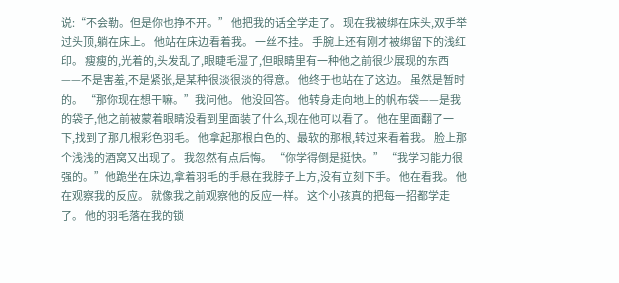说:“不会勒。但是你也挣不开。” 他把我的话全学走了。 现在我被绑在床头,双手举过头顶,躺在床上。 他站在床边看着我。 一丝不挂。 手腕上还有刚才被绑留下的浅红印。 瘦瘦的,光着的,头发乱了,眼睫毛湿了,但眼睛里有一种他之前很少展现的东西——不是害羞,不是紧张,是某种很淡很淡的得意。 他终于也站在了这边。 虽然是暂时的。 “那你现在想干嘛。”我问他。 他没回答。 他转身走向地上的帆布袋——是我的袋子,他之前被蒙着眼睛没看到里面装了什么,现在他可以看了。 他在里面翻了一下,找到了那几根彩色羽毛。 他拿起那根白色的、最软的那根,转过来看着我。 脸上那个浅浅的酒窝又出现了。 我忽然有点后悔。 “你学得倒是挺快。” “我学习能力很强的。”他跪坐在床边,拿着羽毛的手悬在我脖子上方,没有立刻下手。 他在看我。 他在观察我的反应。 就像我之前观察他的反应一样。 这个小孩真的把每一招都学走了。 他的羽毛落在我的锁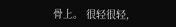骨上。 很轻很轻,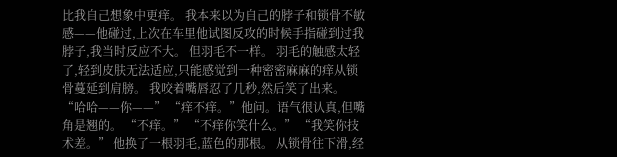比我自己想象中更痒。 我本来以为自己的脖子和锁骨不敏感——他碰过,上次在车里他试图反攻的时候手指碰到过我脖子,我当时反应不大。 但羽毛不一样。 羽毛的触感太轻了,轻到皮肤无法适应,只能感觉到一种密密麻麻的痒从锁骨蔓延到肩膀。 我咬着嘴唇忍了几秒,然后笑了出来。 “哈哈——你——” “痒不痒。”他问。语气很认真,但嘴角是翘的。 “不痒。” “不痒你笑什么。” “我笑你技术差。” 他换了一根羽毛,蓝色的那根。 从锁骨往下滑,经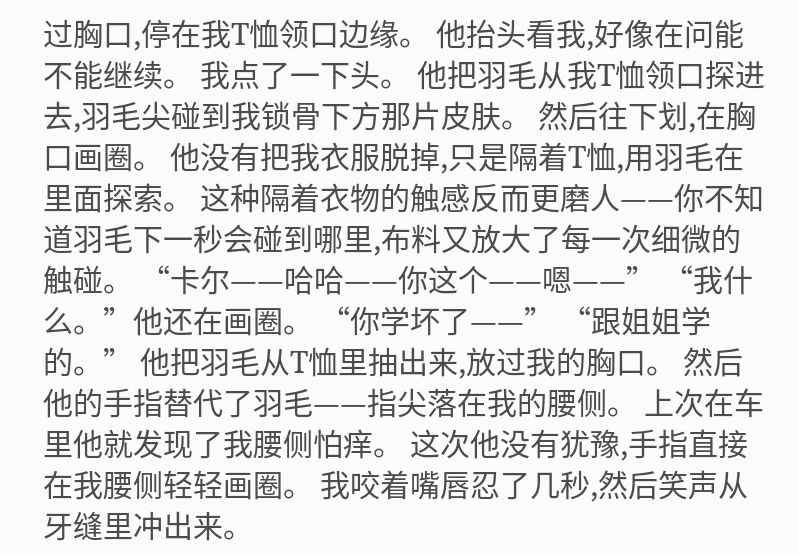过胸口,停在我T恤领口边缘。 他抬头看我,好像在问能不能继续。 我点了一下头。 他把羽毛从我T恤领口探进去,羽毛尖碰到我锁骨下方那片皮肤。 然后往下划,在胸口画圈。 他没有把我衣服脱掉,只是隔着T恤,用羽毛在里面探索。 这种隔着衣物的触感反而更磨人——你不知道羽毛下一秒会碰到哪里,布料又放大了每一次细微的触碰。 “卡尔——哈哈——你这个——嗯——” “我什么。”他还在画圈。 “你学坏了——” “跟姐姐学的。” 他把羽毛从T恤里抽出来,放过我的胸口。 然后他的手指替代了羽毛——指尖落在我的腰侧。 上次在车里他就发现了我腰侧怕痒。 这次他没有犹豫,手指直接在我腰侧轻轻画圈。 我咬着嘴唇忍了几秒,然后笑声从牙缝里冲出来。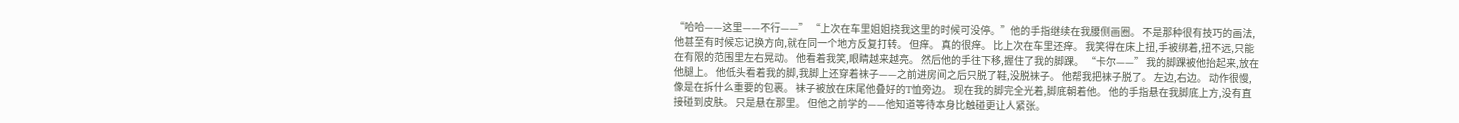“哈哈——这里——不行——” “上次在车里姐姐挠我这里的时候可没停。”他的手指继续在我腰侧画圈。 不是那种很有技巧的画法,他甚至有时候忘记换方向,就在同一个地方反复打转。 但痒。 真的很痒。 比上次在车里还痒。 我笑得在床上扭,手被绑着,扭不远,只能在有限的范围里左右晃动。 他看着我笑,眼睛越来越亮。 然后他的手往下移,握住了我的脚踝。 “卡尔——” 我的脚踝被他抬起来,放在他腿上。 他低头看着我的脚,我脚上还穿着袜子——之前进房间之后只脱了鞋,没脱袜子。 他帮我把袜子脱了。 左边,右边。 动作很慢,像是在拆什么重要的包裹。 袜子被放在床尾他叠好的T恤旁边。 现在我的脚完全光着,脚底朝着他。 他的手指悬在我脚底上方,没有直接碰到皮肤。 只是悬在那里。 但他之前学的——他知道等待本身比触碰更让人紧张。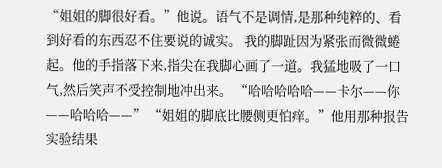“姐姐的脚很好看。”他说。语气不是调情,是那种纯粹的、看到好看的东西忍不住要说的诚实。 我的脚趾因为紧张而微微蜷起。他的手指落下来,指尖在我脚心画了一道。我猛地吸了一口气,然后笑声不受控制地冲出来。 “哈哈哈哈哈——卡尔——你——哈哈哈——” “姐姐的脚底比腰侧更怕痒。”他用那种报告实验结果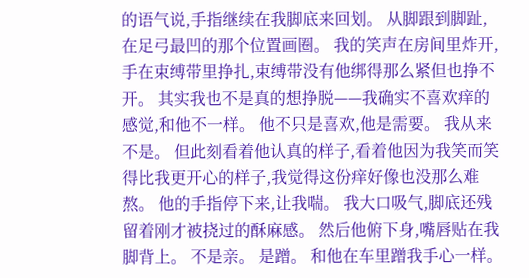的语气说,手指继续在我脚底来回划。 从脚跟到脚趾,在足弓最凹的那个位置画圈。 我的笑声在房间里炸开,手在束缚带里挣扎,束缚带没有他绑得那么紧但也挣不开。 其实我也不是真的想挣脱——我确实不喜欢痒的感觉,和他不一样。 他不只是喜欢,他是需要。 我从来不是。 但此刻看着他认真的样子,看着他因为我笑而笑得比我更开心的样子,我觉得这份痒好像也没那么难熬。 他的手指停下来,让我喘。 我大口吸气,脚底还残留着刚才被挠过的酥麻感。 然后他俯下身,嘴唇贴在我脚背上。 不是亲。 是蹭。 和他在车里蹭我手心一样。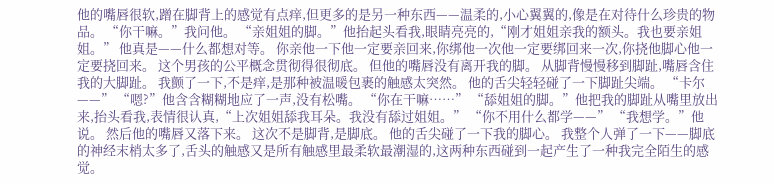他的嘴唇很软,蹭在脚背上的感觉有点痒,但更多的是另一种东西——温柔的,小心翼翼的,像是在对待什么珍贵的物品。 “你干嘛。”我问他。 “亲姐姐的脚。”他抬起头看我,眼睛亮亮的,“刚才姐姐亲我的额头。我也要亲姐姐。” 他真是——什么都想对等。 你亲他一下他一定要亲回来,你绑他一次他一定要绑回来一次,你挠他脚心他一定要挠回来。 这个男孩的公平概念贯彻得很彻底。 但他的嘴唇没有离开我的脚。 从脚背慢慢移到脚趾,嘴唇含住我的大脚趾。 我颤了一下,不是痒,是那种被温暖包裹的触感太突然。 他的舌尖轻轻碰了一下脚趾尖端。 “卡尔——” “嗯?”他含含糊糊地应了一声,没有松嘴。 “你在干嘛……” “舔姐姐的脚。”他把我的脚趾从嘴里放出来,抬头看我,表情很认真,“上次姐姐舔我耳朵。我没有舔过姐姐。” “你不用什么都学——” “我想学。”他说。 然后他的嘴唇又落下来。 这次不是脚背,是脚底。 他的舌尖碰了一下我的脚心。 我整个人弹了一下——脚底的神经末梢太多了,舌头的触感又是所有触感里最柔软最潮湿的,这两种东西碰到一起产生了一种我完全陌生的感觉。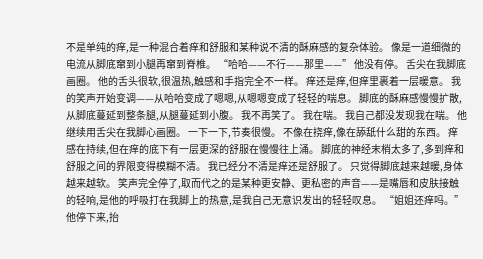不是单纯的痒,是一种混合着痒和舒服和某种说不清的酥麻感的复杂体验。 像是一道细微的电流从脚底窜到小腿再窜到脊椎。 “哈哈——不行——那里——” 他没有停。 舌尖在我脚底画圈。 他的舌头很软,很温热,触感和手指完全不一样。 痒还是痒,但痒里裹着一层暖意。 我的笑声开始变调——从哈哈变成了嗯嗯,从嗯嗯变成了轻轻的喘息。 脚底的酥麻感慢慢扩散,从脚底蔓延到整条腿,从腿蔓延到小腹。 我不再笑了。 我在喘。 我自己都没发现我在喘。 他继续用舌尖在我脚心画圈。 一下一下,节奏很慢。 不像在挠痒,像在舔舐什么甜的东西。 痒感在持续,但在痒的底下有一层更深的舒服在慢慢往上涌。 脚底的神经末梢太多了,多到痒和舒服之间的界限变得模糊不清。 我已经分不清是痒还是舒服了。 只觉得脚底越来越暖,身体越来越软。 笑声完全停了,取而代之的是某种更安静、更私密的声音——是嘴唇和皮肤接触的轻响,是他的呼吸打在我脚上的热意,是我自己无意识发出的轻轻叹息。 “姐姐还痒吗。”他停下来,抬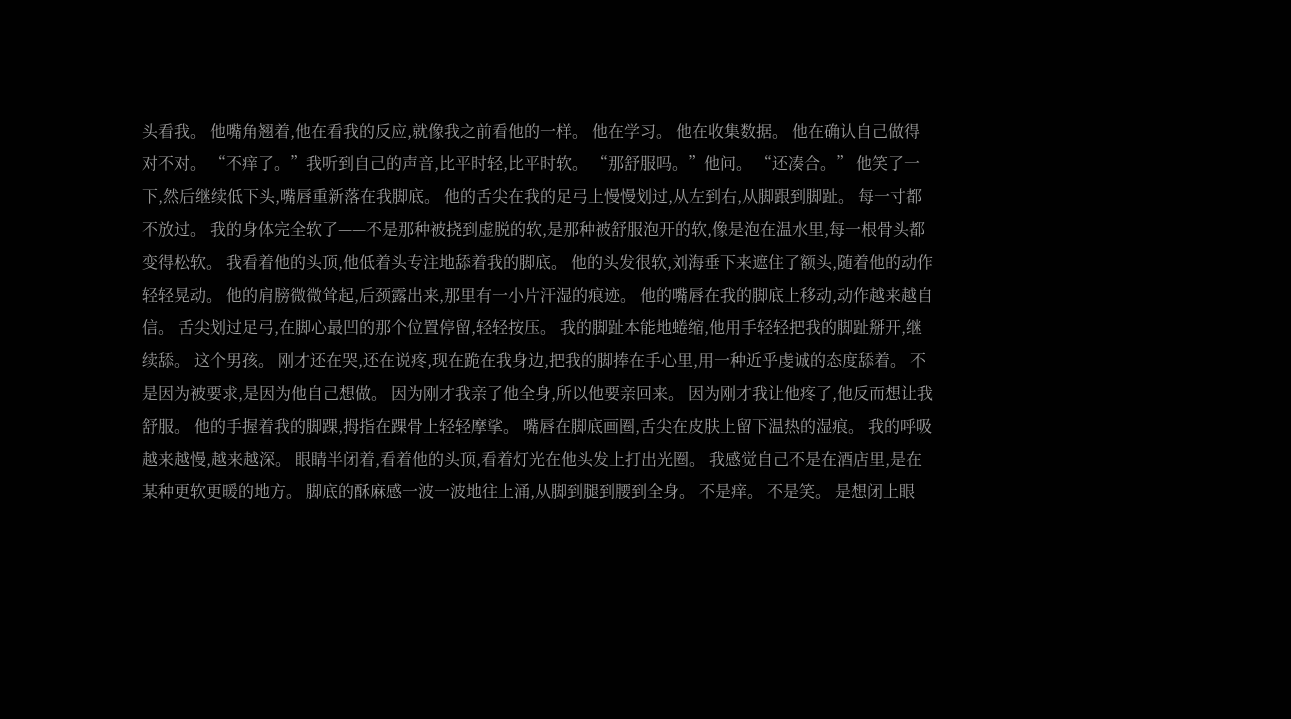头看我。 他嘴角翘着,他在看我的反应,就像我之前看他的一样。 他在学习。 他在收集数据。 他在确认自己做得对不对。 “不痒了。”我听到自己的声音,比平时轻,比平时软。 “那舒服吗。”他问。 “还凑合。” 他笑了一下,然后继续低下头,嘴唇重新落在我脚底。 他的舌尖在我的足弓上慢慢划过,从左到右,从脚跟到脚趾。 每一寸都不放过。 我的身体完全软了——不是那种被挠到虚脱的软,是那种被舒服泡开的软,像是泡在温水里,每一根骨头都变得松软。 我看着他的头顶,他低着头专注地舔着我的脚底。 他的头发很软,刘海垂下来遮住了额头,随着他的动作轻轻晃动。 他的肩膀微微耸起,后颈露出来,那里有一小片汗湿的痕迹。 他的嘴唇在我的脚底上移动,动作越来越自信。 舌尖划过足弓,在脚心最凹的那个位置停留,轻轻按压。 我的脚趾本能地蜷缩,他用手轻轻把我的脚趾掰开,继续舔。 这个男孩。 刚才还在哭,还在说疼,现在跪在我身边,把我的脚捧在手心里,用一种近乎虔诚的态度舔着。 不是因为被要求,是因为他自己想做。 因为刚才我亲了他全身,所以他要亲回来。 因为刚才我让他疼了,他反而想让我舒服。 他的手握着我的脚踝,拇指在踝骨上轻轻摩挲。 嘴唇在脚底画圈,舌尖在皮肤上留下温热的湿痕。 我的呼吸越来越慢,越来越深。 眼睛半闭着,看着他的头顶,看着灯光在他头发上打出光圈。 我感觉自己不是在酒店里,是在某种更软更暖的地方。 脚底的酥麻感一波一波地往上涌,从脚到腿到腰到全身。 不是痒。 不是笑。 是想闭上眼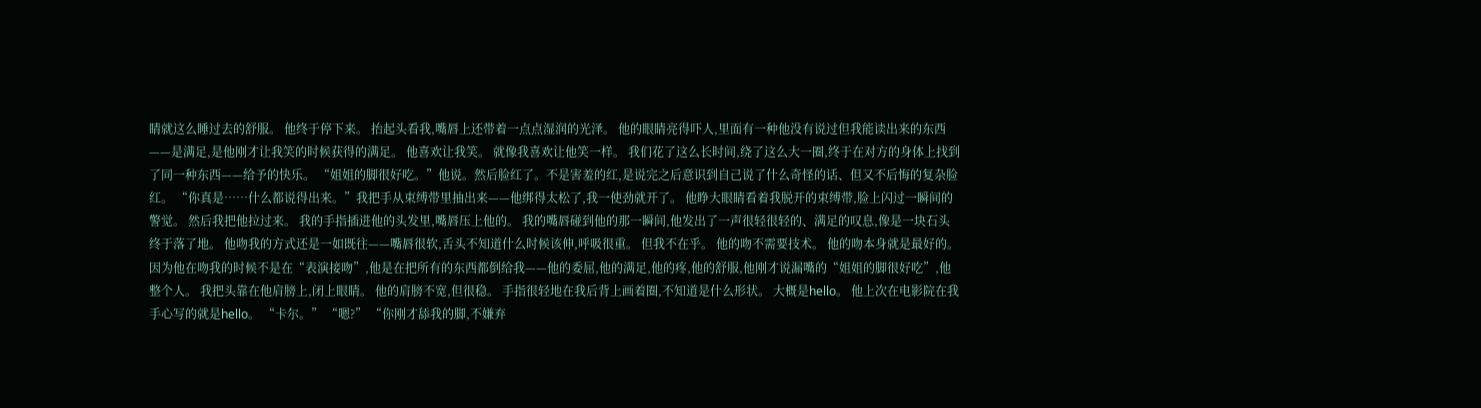睛就这么睡过去的舒服。 他终于停下来。 抬起头看我,嘴唇上还带着一点点湿润的光泽。 他的眼睛亮得吓人,里面有一种他没有说过但我能读出来的东西——是满足,是他刚才让我笑的时候获得的满足。 他喜欢让我笑。 就像我喜欢让他笑一样。 我们花了这么长时间,绕了这么大一圈,终于在对方的身体上找到了同一种东西——给予的快乐。 “姐姐的脚很好吃。”他说。然后脸红了。不是害羞的红,是说完之后意识到自己说了什么奇怪的话、但又不后悔的复杂脸红。 “你真是……什么都说得出来。”我把手从束缚带里抽出来——他绑得太松了,我一使劲就开了。 他睁大眼睛看着我脱开的束缚带,脸上闪过一瞬间的警觉。 然后我把他拉过来。 我的手指插进他的头发里,嘴唇压上他的。 我的嘴唇碰到他的那一瞬间,他发出了一声很轻很轻的、满足的叹息,像是一块石头终于落了地。 他吻我的方式还是一如既往——嘴唇很软,舌头不知道什么时候该伸,呼吸很重。 但我不在乎。 他的吻不需要技术。 他的吻本身就是最好的。 因为他在吻我的时候不是在“表演接吻”,他是在把所有的东西都倒给我——他的委屈,他的满足,他的疼,他的舒服,他刚才说漏嘴的“姐姐的脚很好吃”,他整个人。 我把头靠在他肩膀上,闭上眼睛。 他的肩膀不宽,但很稳。 手指很轻地在我后背上画着圈,不知道是什么形状。 大概是hello。 他上次在电影院在我手心写的就是hello。 “卡尔。” “嗯?” “你刚才舔我的脚,不嫌弃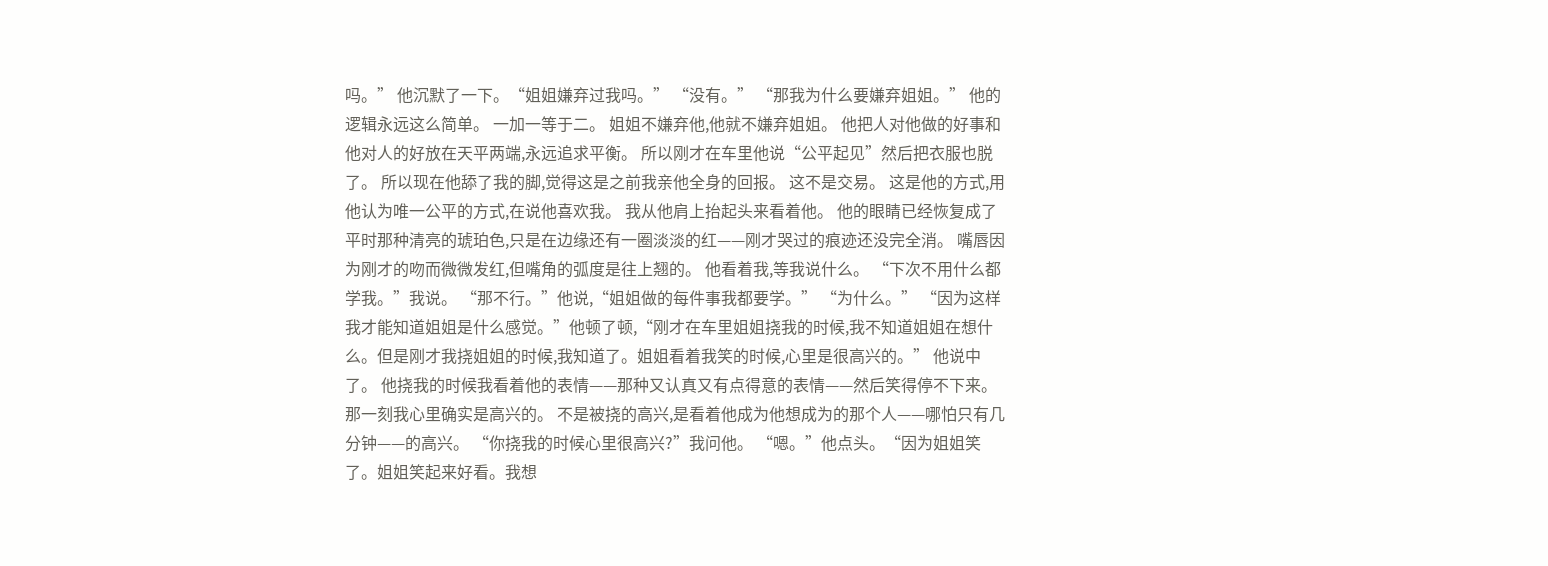吗。” 他沉默了一下。“姐姐嫌弃过我吗。” “没有。” “那我为什么要嫌弃姐姐。” 他的逻辑永远这么简单。 一加一等于二。 姐姐不嫌弃他,他就不嫌弃姐姐。 他把人对他做的好事和他对人的好放在天平两端,永远追求平衡。 所以刚才在车里他说“公平起见”然后把衣服也脱了。 所以现在他舔了我的脚,觉得这是之前我亲他全身的回报。 这不是交易。 这是他的方式,用他认为唯一公平的方式,在说他喜欢我。 我从他肩上抬起头来看着他。 他的眼睛已经恢复成了平时那种清亮的琥珀色,只是在边缘还有一圈淡淡的红——刚才哭过的痕迹还没完全消。 嘴唇因为刚才的吻而微微发红,但嘴角的弧度是往上翘的。 他看着我,等我说什么。 “下次不用什么都学我。”我说。 “那不行。”他说,“姐姐做的每件事我都要学。” “为什么。” “因为这样我才能知道姐姐是什么感觉。”他顿了顿,“刚才在车里姐姐挠我的时候,我不知道姐姐在想什么。但是刚才我挠姐姐的时候,我知道了。姐姐看着我笑的时候,心里是很高兴的。” 他说中了。 他挠我的时候我看着他的表情——那种又认真又有点得意的表情——然后笑得停不下来。 那一刻我心里确实是高兴的。 不是被挠的高兴,是看着他成为他想成为的那个人——哪怕只有几分钟——的高兴。 “你挠我的时候心里很高兴?”我问他。 “嗯。”他点头。“因为姐姐笑了。姐姐笑起来好看。我想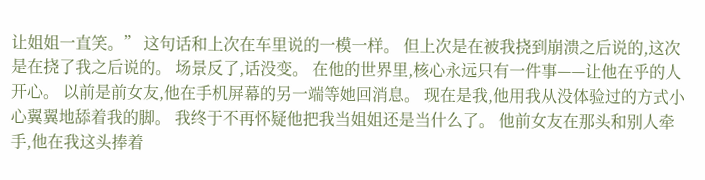让姐姐一直笑。” 这句话和上次在车里说的一模一样。 但上次是在被我挠到崩溃之后说的,这次是在挠了我之后说的。 场景反了,话没变。 在他的世界里,核心永远只有一件事——让他在乎的人开心。 以前是前女友,他在手机屏幕的另一端等她回消息。 现在是我,他用我从没体验过的方式小心翼翼地舔着我的脚。 我终于不再怀疑他把我当姐姐还是当什么了。 他前女友在那头和别人牵手,他在我这头捧着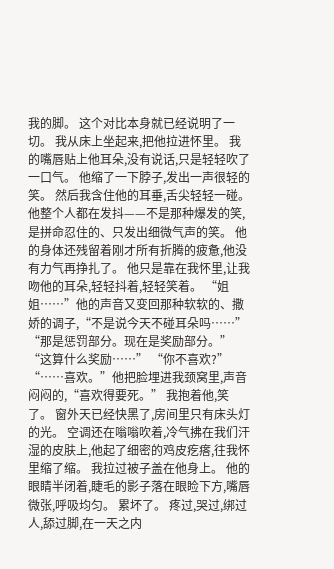我的脚。 这个对比本身就已经说明了一切。 我从床上坐起来,把他拉进怀里。 我的嘴唇贴上他耳朵,没有说话,只是轻轻吹了一口气。 他缩了一下脖子,发出一声很轻的笑。 然后我含住他的耳垂,舌尖轻轻一碰。 他整个人都在发抖——不是那种爆发的笑,是拼命忍住的、只发出细微气声的笑。 他的身体还残留着刚才所有折腾的疲惫,他没有力气再挣扎了。 他只是靠在我怀里,让我吻他的耳朵,轻轻抖着,轻轻笑着。 “姐姐……”他的声音又变回那种软软的、撒娇的调子,“不是说今天不碰耳朵吗……” “那是惩罚部分。现在是奖励部分。” “这算什么奖励……” “你不喜欢?” “……喜欢。”他把脸埋进我颈窝里,声音闷闷的,“喜欢得要死。” 我抱着他,笑了。 窗外天已经快黑了,房间里只有床头灯的光。 空调还在嗡嗡吹着,冷气拂在我们汗湿的皮肤上,他起了细密的鸡皮疙瘩,往我怀里缩了缩。 我拉过被子盖在他身上。 他的眼睛半闭着,睫毛的影子落在眼睑下方,嘴唇微张,呼吸均匀。 累坏了。 疼过,哭过,绑过人,舔过脚,在一天之内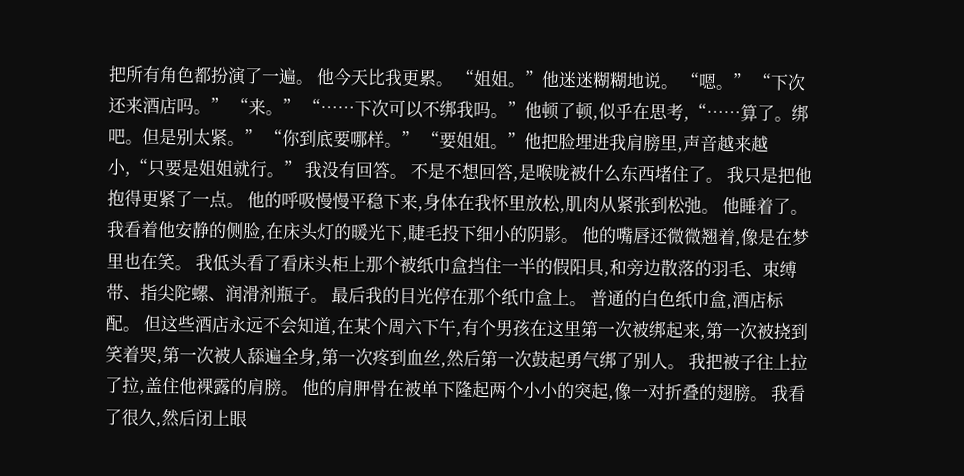把所有角色都扮演了一遍。 他今天比我更累。 “姐姐。”他迷迷糊糊地说。 “嗯。” “下次还来酒店吗。” “来。” “……下次可以不绑我吗。”他顿了顿,似乎在思考,“……算了。绑吧。但是别太紧。” “你到底要哪样。” “要姐姐。”他把脸埋进我肩膀里,声音越来越小,“只要是姐姐就行。” 我没有回答。 不是不想回答,是喉咙被什么东西堵住了。 我只是把他抱得更紧了一点。 他的呼吸慢慢平稳下来,身体在我怀里放松,肌肉从紧张到松弛。 他睡着了。 我看着他安静的侧脸,在床头灯的暖光下,睫毛投下细小的阴影。 他的嘴唇还微微翘着,像是在梦里也在笑。 我低头看了看床头柜上那个被纸巾盒挡住一半的假阳具,和旁边散落的羽毛、束缚带、指尖陀螺、润滑剂瓶子。 最后我的目光停在那个纸巾盒上。 普通的白色纸巾盒,酒店标配。 但这些酒店永远不会知道,在某个周六下午,有个男孩在这里第一次被绑起来,第一次被挠到笑着哭,第一次被人舔遍全身,第一次疼到血丝,然后第一次鼓起勇气绑了别人。 我把被子往上拉了拉,盖住他裸露的肩膀。 他的肩胛骨在被单下隆起两个小小的突起,像一对折叠的翅膀。 我看了很久,然后闭上眼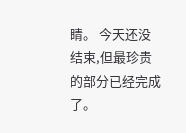睛。 今天还没结束,但最珍贵的部分已经完成了。